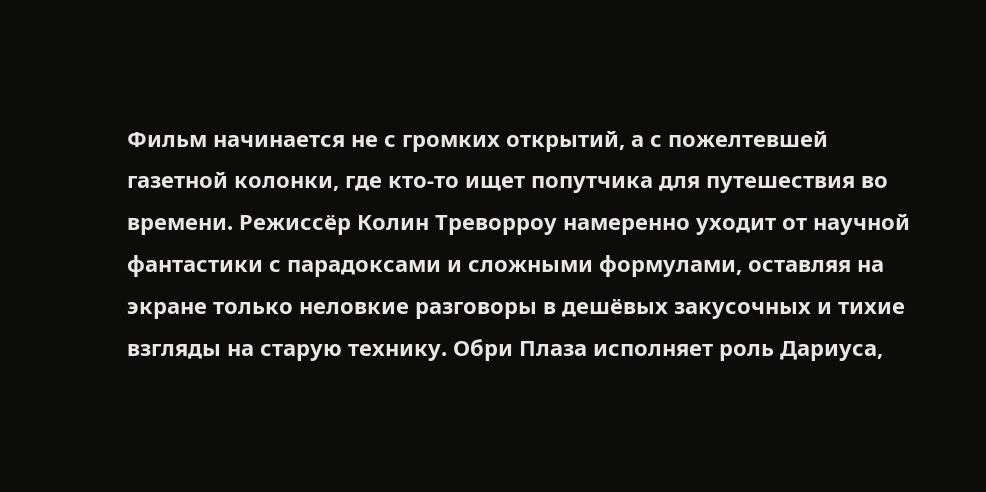Фильм начинается не с громких открытий, а с пожелтевшей газетной колонки, где кто-то ищет попутчика для путешествия во времени. Режиссёр Колин Треворроу намеренно уходит от научной фантастики с парадоксами и сложными формулами, оставляя на экране только неловкие разговоры в дешёвых закусочных и тихие взгляды на старую технику. Обри Плаза исполняет роль Дариуса,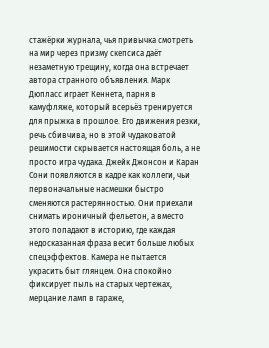стажёрки журнала, чья привычка смотреть на мир через призму скепсиса даёт незаметную трещину, когда она встречает автора странного объявления. Марк Дюпласс играет Кеннета, парня в камуфляже, который всерьёз тренируется для прыжка в прошлое. Его движения резки, речь сбивчива, но в этой чудаковатой решимости скрывается настоящая боль, а не просто игра чудака. Джейк Джонсон и Каран Сони появляются в кадре как коллеги, чьи первоначальные насмешки быстро сменяются растерянностью. Они приехали снимать ироничный фельетон, а вместо этого попадают в историю, где каждая недосказанная фраза весит больше любых спецэффектов. Камера не пытается украсить быт глянцем. Она спокойно фиксирует пыль на старых чертежах, мерцание ламп в гараже,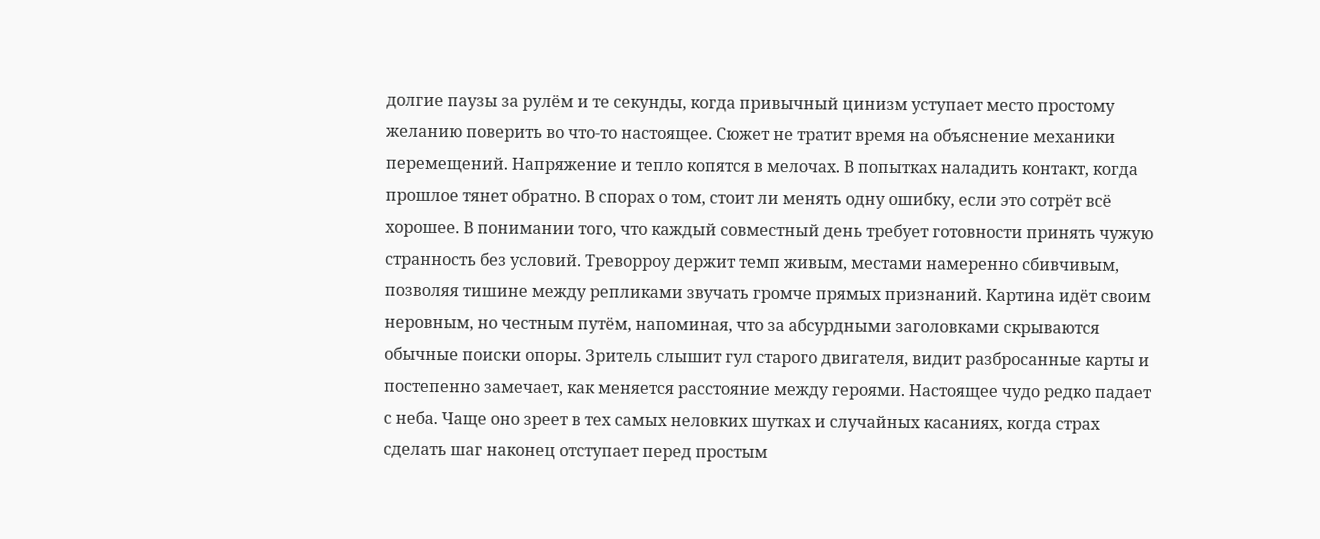долгие паузы за рулём и те секунды, когда привычный цинизм уступает место простому желанию поверить во что-то настоящее. Сюжет не тратит время на объяснение механики перемещений. Напряжение и тепло копятся в мелочах. В попытках наладить контакт, когда прошлое тянет обратно. В спорах о том, стоит ли менять одну ошибку, если это сотрёт всё хорошее. В понимании того, что каждый совместный день требует готовности принять чужую странность без условий. Треворроу держит темп живым, местами намеренно сбивчивым, позволяя тишине между репликами звучать громче прямых признаний. Картина идёт своим неровным, но честным путём, напоминая, что за абсурдными заголовками скрываются обычные поиски опоры. Зритель слышит гул старого двигателя, видит разбросанные карты и постепенно замечает, как меняется расстояние между героями. Настоящее чудо редко падает с неба. Чаще оно зреет в тех самых неловких шутках и случайных касаниях, когда страх сделать шаг наконец отступает перед простым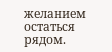желанием остаться рядом.